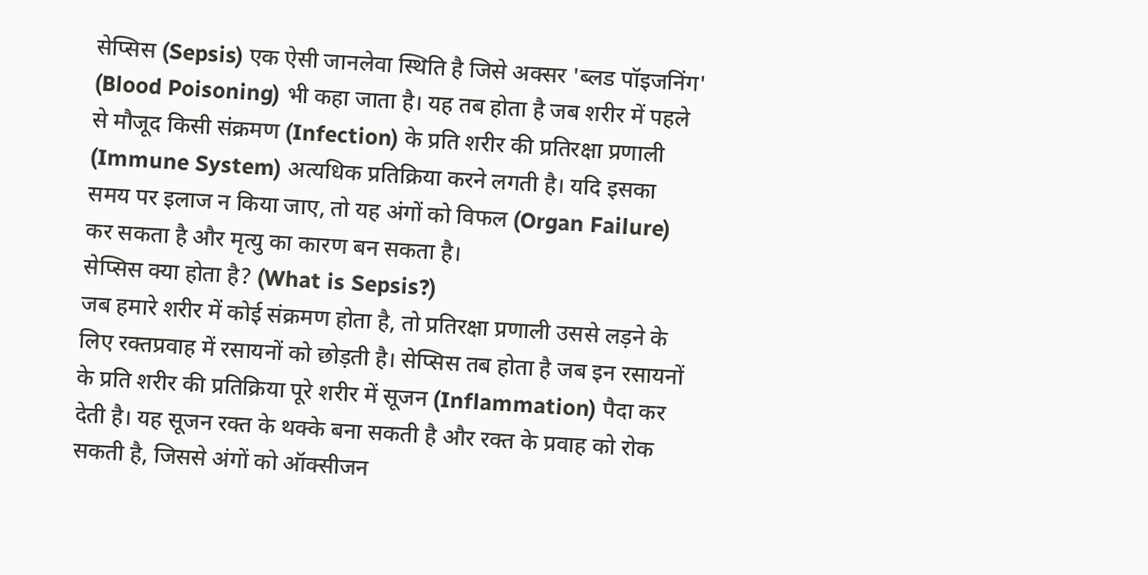सेप्सिस (Sepsis) एक ऐसी जानलेवा स्थिति है जिसे अक्सर 'ब्लड पॉइजनिंग' (Blood Poisoning) भी कहा जाता है। यह तब होता है जब शरीर में पहले से मौजूद किसी संक्रमण (Infection) के प्रति शरीर की प्रतिरक्षा प्रणाली (Immune System) अत्यधिक प्रतिक्रिया करने लगती है। यदि इसका समय पर इलाज न किया जाए, तो यह अंगों को विफल (Organ Failure) कर सकता है और मृत्यु का कारण बन सकता है।
सेप्सिस क्या होता है? (What is Sepsis?)
जब हमारे शरीर में कोई संक्रमण होता है, तो प्रतिरक्षा प्रणाली उससे लड़ने के लिए रक्तप्रवाह में रसायनों को छोड़ती है। सेप्सिस तब होता है जब इन रसायनों के प्रति शरीर की प्रतिक्रिया पूरे शरीर में सूजन (Inflammation) पैदा कर देती है। यह सूजन रक्त के थक्के बना सकती है और रक्त के प्रवाह को रोक सकती है, जिससे अंगों को ऑक्सीजन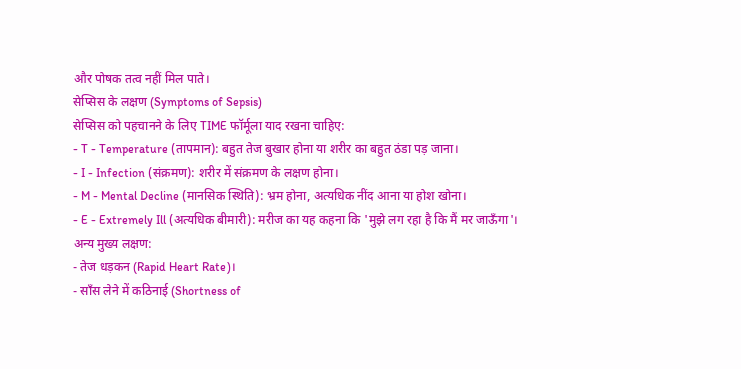और पोषक तत्व नहीं मिल पाते।
सेप्सिस के लक्षण (Symptoms of Sepsis)
सेप्सिस को पहचानने के लिए TIME फॉर्मूला याद रखना चाहिए:
- T - Temperature (तापमान): बहुत तेज बुखार होना या शरीर का बहुत ठंडा पड़ जाना।
- I - Infection (संक्रमण): शरीर में संक्रमण के लक्षण होना।
- M - Mental Decline (मानसिक स्थिति): भ्रम होना, अत्यधिक नींद आना या होश खोना।
- E - Extremely Ill (अत्यधिक बीमारी): मरीज का यह कहना कि 'मुझे लग रहा है कि मैं मर जाऊँगा'।
अन्य मुख्य लक्षण:
- तेज धड़कन (Rapid Heart Rate)।
- साँस लेने में कठिनाई (Shortness of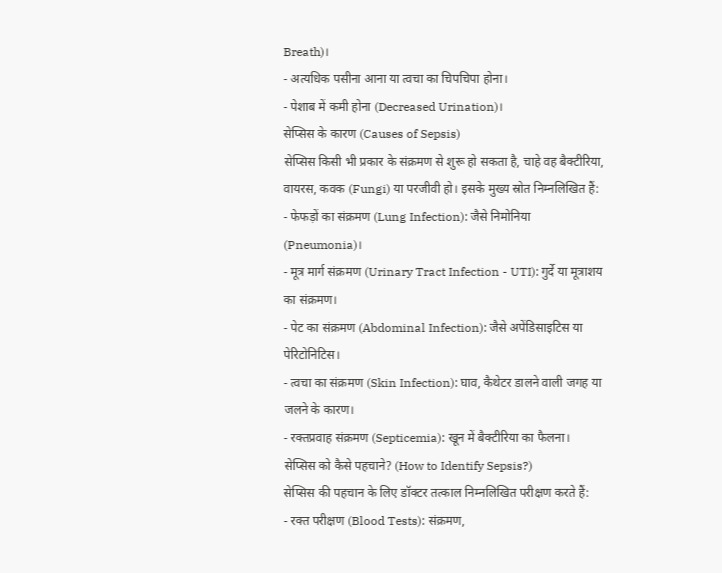Breath)।
- अत्यधिक पसीना आना या त्वचा का चिपचिपा होना।
- पेशाब में कमी होना (Decreased Urination)।
सेप्सिस के कारण (Causes of Sepsis)
सेप्सिस किसी भी प्रकार के संक्रमण से शुरू हो सकता है, चाहे वह बैक्टीरिया, वायरस, कवक (Fungi) या परजीवी हो। इसके मुख्य स्रोत निम्नलिखित हैं:
- फेफड़ों का संक्रमण (Lung Infection): जैसे निमोनिया (Pneumonia)।
- मूत्र मार्ग संक्रमण (Urinary Tract Infection - UTI): गुर्दे या मूत्राशय का संक्रमण।
- पेट का संक्रमण (Abdominal Infection): जैसे अपेंडिसाइटिस या पेरिटोनिटिस।
- त्वचा का संक्रमण (Skin Infection): घाव, कैथेटर डालने वाली जगह या जलने के कारण।
- रक्तप्रवाह संक्रमण (Septicemia): खून में बैक्टीरिया का फैलना।
सेप्सिस को कैसे पहचाने? (How to Identify Sepsis?)
सेप्सिस की पहचान के लिए डॉक्टर तत्काल निम्नलिखित परीक्षण करते हैं:
- रक्त परीक्षण (Blood Tests): संक्रमण,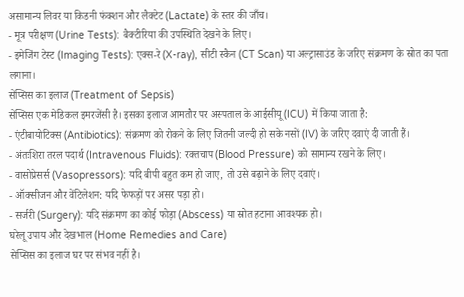असामान्य लिवर या किडनी फंक्शन और लैक्टेट (Lactate) के स्तर की जाँच।
- मूत्र परीक्षण (Urine Tests): बैक्टीरिया की उपस्थिति देखने के लिए।
- इमेजिंग टेस्ट (Imaging Tests): एक्स-रे (X-ray), सीटी स्कैन (CT Scan) या अल्ट्रासाउंड के जरिए संक्रमण के स्रोत का पता लगाना।
सेप्सिस का इलाज (Treatment of Sepsis)
सेप्सिस एक मेडिकल इमरजेंसी है। इसका इलाज आमतौर पर अस्पताल के आईसीयू (ICU) में किया जाता है:
- एंटीबायोटिक्स (Antibiotics): संक्रमण को रोकने के लिए जितनी जल्दी हो सके नसों (IV) के जरिए दवाएं दी जाती हैं।
- अंतःशिरा तरल पदार्थ (Intravenous Fluids): रक्तचाप (Blood Pressure) को सामान्य रखने के लिए।
- वासोप्रेसर्स (Vasopressors): यदि बीपी बहुत कम हो जाए, तो उसे बढ़ाने के लिए दवाएं।
- ऑक्सीजन और वेंटिलेशन: यदि फेफड़ों पर असर पड़ा हो।
- सर्जरी (Surgery): यदि संक्रमण का कोई फोड़ा (Abscess) या स्रोत हटाना आवश्यक हो।
घरेलू उपाय और देखभाल (Home Remedies and Care)
सेप्सिस का इलाज घर पर संभव नहीं है।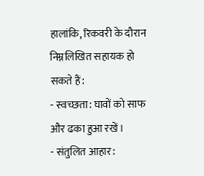हालांकि, रिकवरी के दौरान निम्नलिखित सहायक हो सकते हैं:
- स्वच्छता: घावों को साफ और ढका हुआ रखें।
- संतुलित आहार: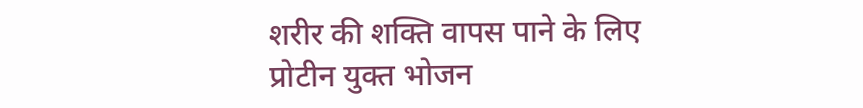शरीर की शक्ति वापस पाने के लिए प्रोटीन युक्त भोजन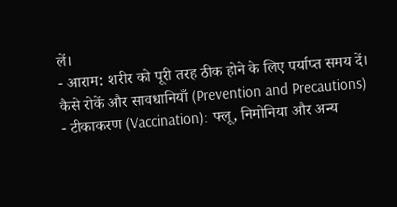लें।
- आराम: शरीर को पूरी तरह ठीक होने के लिए पर्याप्त समय दें।
कैसे रोकें और सावधानियाँ (Prevention and Precautions)
- टीकाकरण (Vaccination): फ्लू, निमोनिया और अन्य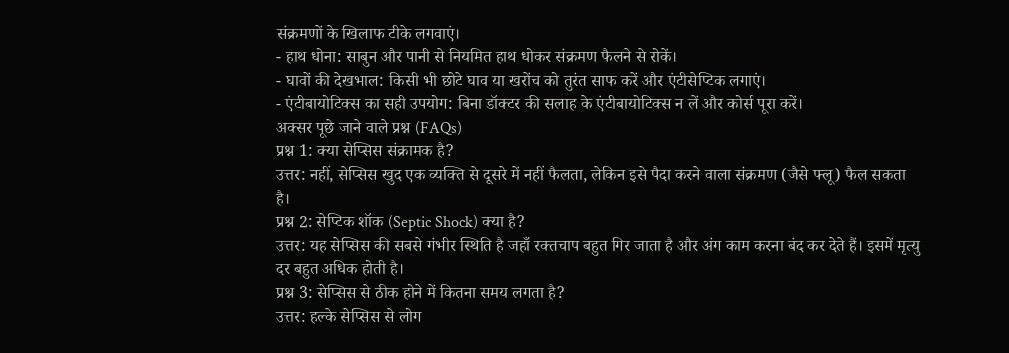संक्रमणों के खिलाफ टीके लगवाएं।
- हाथ धोना: साबुन और पानी से नियमित हाथ धोकर संक्रमण फैलने से रोकें।
- घावों की देखभाल: किसी भी छोटे घाव या खरोंच को तुरंत साफ करें और एंटीसेप्टिक लगाएं।
- एंटीबायोटिक्स का सही उपयोग: बिना डॉक्टर की सलाह के एंटीबायोटिक्स न लें और कोर्स पूरा करें।
अक्सर पूछे जाने वाले प्रश्न (FAQs)
प्रश्न 1: क्या सेप्सिस संक्रामक है?
उत्तर: नहीं, सेप्सिस खुद एक व्यक्ति से दूसरे में नहीं फैलता, लेकिन इसे पैदा करने वाला संक्रमण (जैसे फ्लू) फैल सकता है।
प्रश्न 2: सेप्टिक शॉक (Septic Shock) क्या है?
उत्तर: यह सेप्सिस की सबसे गंभीर स्थिति है जहाँ रक्तचाप बहुत गिर जाता है और अंग काम करना बंद कर देते हैं। इसमें मृत्यु दर बहुत अधिक होती है।
प्रश्न 3: सेप्सिस से ठीक होने में कितना समय लगता है?
उत्तर: हल्के सेप्सिस से लोग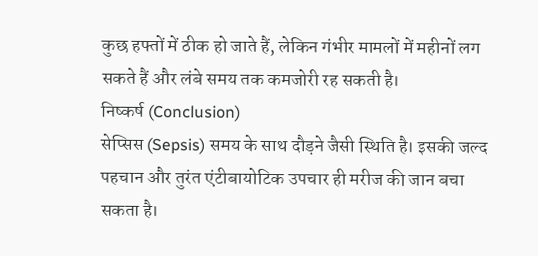कुछ हफ्तों में ठीक हो जाते हैं, लेकिन गंभीर मामलों में महीनों लग सकते हैं और लंबे समय तक कमजोरी रह सकती है।
निष्कर्ष (Conclusion)
सेप्सिस (Sepsis) समय के साथ दौड़ने जैसी स्थिति है। इसकी जल्द पहचान और तुरंत एंटीबायोटिक उपचार ही मरीज की जान बचा सकता है।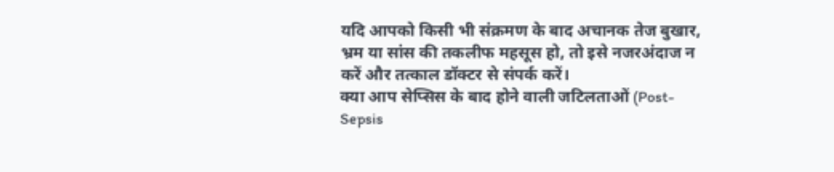यदि आपको किसी भी संक्रमण के बाद अचानक तेज बुखार, भ्रम या सांस की तकलीफ महसूस हो, तो इसे नजरअंदाज न करें और तत्काल डॉक्टर से संपर्क करें।
क्या आप सेप्सिस के बाद होने वाली जटिलताओं (Post-Sepsis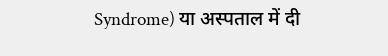Syndrome) या अस्पताल में दी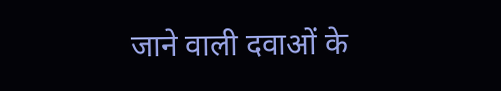जाने वाली दवाओं के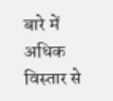बारे में अधिक विस्तार से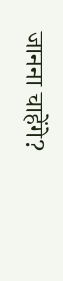जानना चाहेंगे?